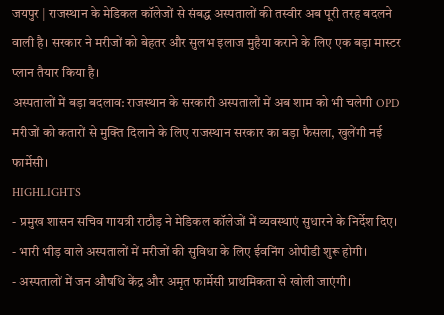जयपुर | राजस्थान के मेडिकल कॉलेजों से संबद्ध अस्पतालों की तस्वीर अब पूरी तरह बदलने वाली है। सरकार ने मरीजों को बेहतर और सुलभ इलाज मुहैया कराने के लिए एक बड़ा मास्टर प्लान तैयार किया है।
अस्पतालों में बड़ा बदलाव: राजस्थान के सरकारी अस्पतालों में अब शाम को भी चलेगी OPD
मरीजों को कतारों से मुक्ति दिलाने के लिए राजस्थान सरकार का बड़ा फैसला, खुलेंगी नई फार्मेसी।
HIGHLIGHTS
- प्रमुख शासन सचिव गायत्री राठौड़ ने मेडिकल कॉलेजों में व्यवस्थाएं सुधारने के निर्देश दिए।
- भारी भीड़ वाले अस्पतालों में मरीजों की सुविधा के लिए ईवनिंग ओपीडी शुरू होगी।
- अस्पतालों में जन औषधि केंद्र और अमृत फार्मेसी प्राथमिकता से खोली जाएंगी।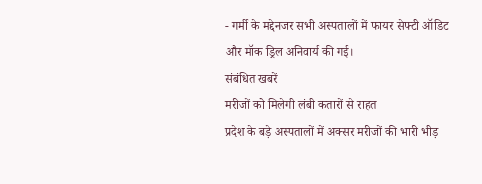- गर्मी के मद्देनजर सभी अस्पतालों में फायर सेफ्टी ऑडिट और मॉक ड्रिल अनिवार्य की गई।
संबंधित खबरें
मरीजों को मिलेगी लंबी कतारों से राहत
प्रदेश के बड़े अस्पतालों में अक्सर मरीजों की भारी भीड़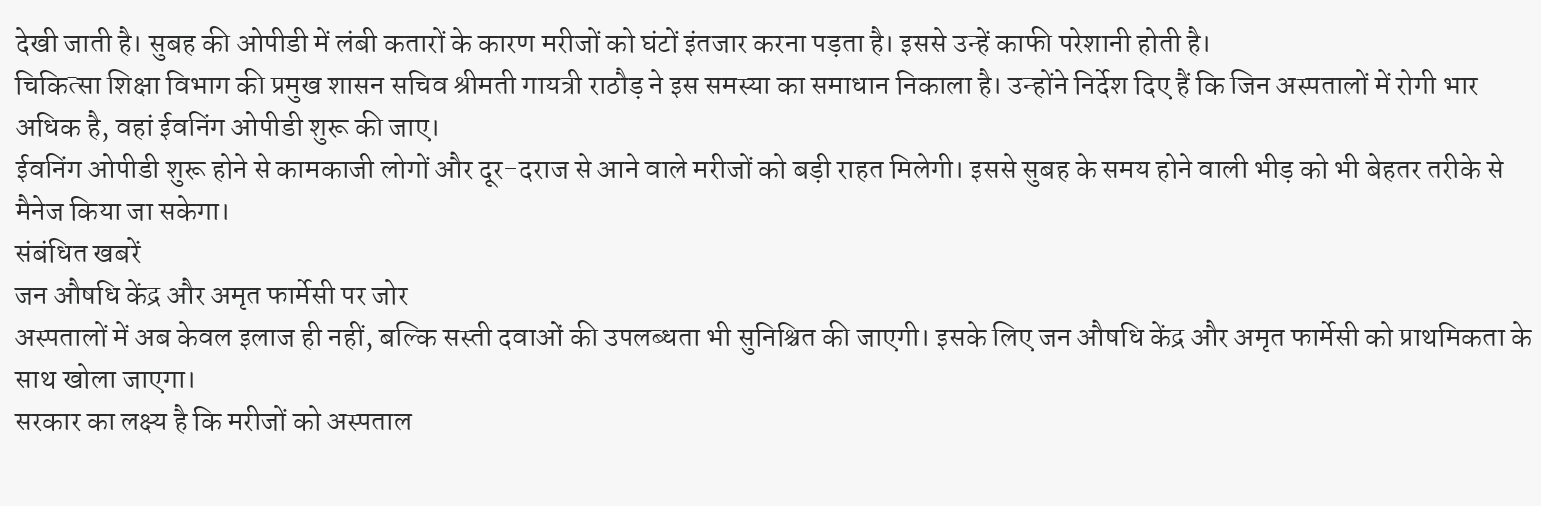देखी जाती है। सुबह की ओपीडी में लंबी कतारों के कारण मरीजों को घंटों इंतजार करना पड़ता है। इससे उन्हें काफी परेशानी होती है।
चिकित्सा शिक्षा विभाग की प्रमुख शासन सचिव श्रीमती गायत्री राठौड़ ने इस समस्या का समाधान निकाला है। उन्होंने निर्देश दिए हैं कि जिन अस्पतालों में रोगी भार अधिक है, वहां ईवनिंग ओपीडी शुरू की जाए।
ईवनिंग ओपीडी शुरू होने से कामकाजी लोगों और दूर-दराज से आने वाले मरीजों को बड़ी राहत मिलेगी। इससे सुबह के समय होने वाली भीड़ को भी बेहतर तरीके से मैनेज किया जा सकेगा।
संबंधित खबरें
जन औषधि केंद्र और अमृत फार्मेसी पर जोर
अस्पतालों में अब केवल इलाज ही नहीं, बल्कि सस्ती दवाओं की उपलब्धता भी सुनिश्चित की जाएगी। इसके लिए जन औषधि केंद्र और अमृत फार्मेसी को प्राथमिकता के साथ खोला जाएगा।
सरकार का लक्ष्य है कि मरीजों को अस्पताल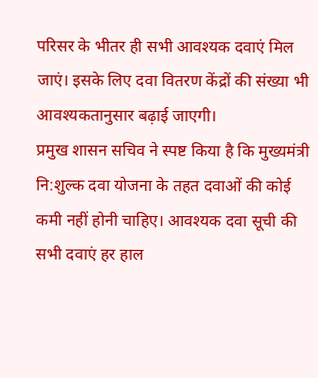परिसर के भीतर ही सभी आवश्यक दवाएं मिल जाएं। इसके लिए दवा वितरण केंद्रों की संख्या भी आवश्यकतानुसार बढ़ाई जाएगी।
प्रमुख शासन सचिव ने स्पष्ट किया है कि मुख्यमंत्री नि:शुल्क दवा योजना के तहत दवाओं की कोई कमी नहीं होनी चाहिए। आवश्यक दवा सूची की सभी दवाएं हर हाल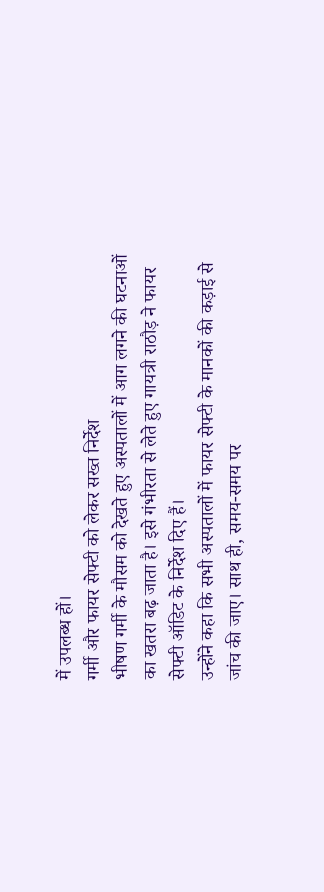में उपलब्ध हों।
गर्मी और फायर सेफ्टी को लेकर सख्त निर्देश
भीषण गर्मी के मौसम को देखते हुए अस्पतालों में आग लगने की घटनाओं का खतरा बढ़ जाता है। इसे गंभीरता से लेते हुए गायत्री राठौड़ ने फायर सेफ्टी ऑडिट के निर्देश दिए हैं।
उन्होंने कहा कि सभी अस्पतालों में फायर सेफ्टी के मानकों की कड़ाई से जांच की जाए। साथ ही, समय-समय पर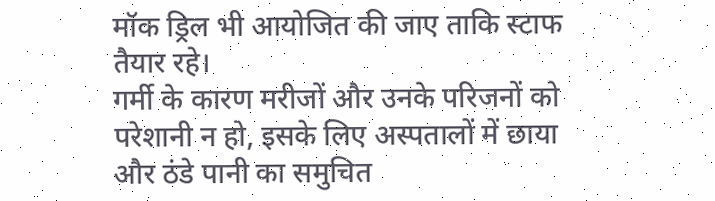मॉक ड्रिल भी आयोजित की जाए ताकि स्टाफ तैयार रहे।
गर्मी के कारण मरीजों और उनके परिजनों को परेशानी न हो, इसके लिए अस्पतालों में छाया और ठंडे पानी का समुचित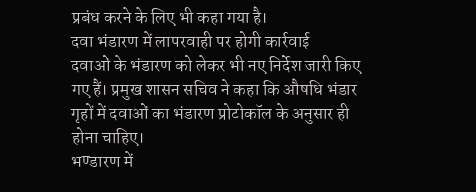प्रबंध करने के लिए भी कहा गया है।
दवा भंडारण में लापरवाही पर होगी कार्रवाई
दवाओं के भंडारण को लेकर भी नए निर्देश जारी किए गए हैं। प्रमुख शासन सचिव ने कहा कि औषधि भंडार गृहों में दवाओं का भंडारण प्रोटोकॉल के अनुसार ही होना चाहिए।
भण्डारण में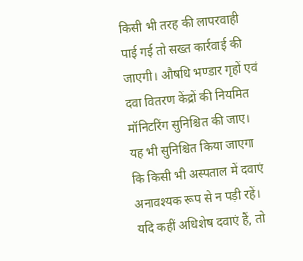किसी भी तरह की लापरवाही पाई गई तो सख्त कार्रवाई की जाएगी। औषधि भण्डार गृहों एवं दवा वितरण केंद्रों की नियमित मॉनिटरिंग सुनिश्चित की जाए।
यह भी सुनिश्चित किया जाएगा कि किसी भी अस्पताल में दवाएं अनावश्यक रूप से न पड़ी रहें। यदि कहीं अधिशेष दवाएं हैं, तो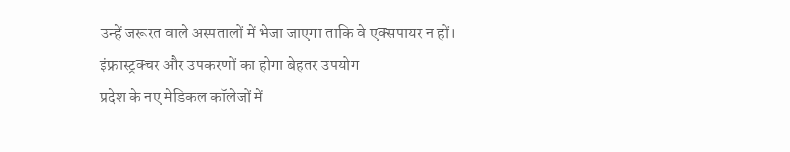उन्हें जरूरत वाले अस्पतालों में भेजा जाएगा ताकि वे एक्सपायर न हों।
इंफ्रास्ट्रक्चर और उपकरणों का होगा बेहतर उपयोग
प्रदेश के नए मेडिकल कॉलेजों में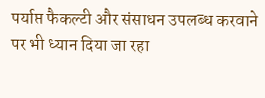पर्याप्त फैकल्टी और संसाधन उपलब्ध करवाने पर भी ध्यान दिया जा रहा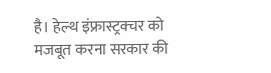है। हेल्थ इंफ्रास्ट्रक्चर को मजबूत करना सरकार की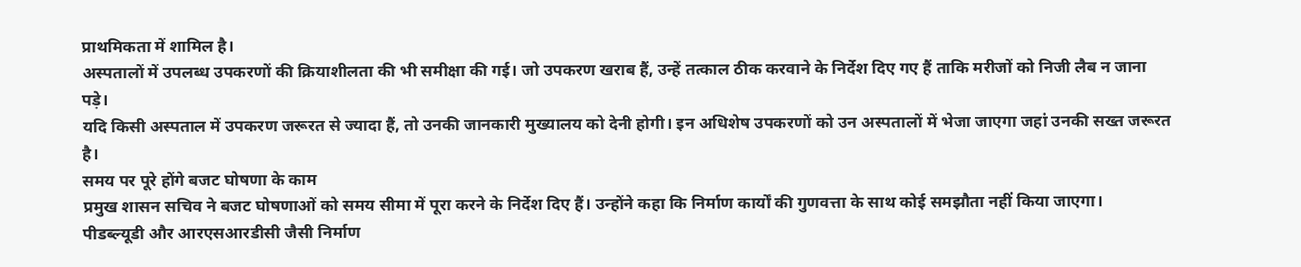प्राथमिकता में शामिल है।
अस्पतालों में उपलब्ध उपकरणों की क्रियाशीलता की भी समीक्षा की गई। जो उपकरण खराब हैं, उन्हें तत्काल ठीक करवाने के निर्देश दिए गए हैं ताकि मरीजों को निजी लैब न जाना पड़े।
यदि किसी अस्पताल में उपकरण जरूरत से ज्यादा हैं, तो उनकी जानकारी मुख्यालय को देनी होगी। इन अधिशेष उपकरणों को उन अस्पतालों में भेजा जाएगा जहां उनकी सख्त जरूरत है।
समय पर पूरे होंगे बजट घोषणा के काम
प्रमुख शासन सचिव ने बजट घोषणाओं को समय सीमा में पूरा करने के निर्देश दिए हैं। उन्होंने कहा कि निर्माण कार्यों की गुणवत्ता के साथ कोई समझौता नहीं किया जाएगा।
पीडब्ल्यूडी और आरएसआरडीसी जैसी निर्माण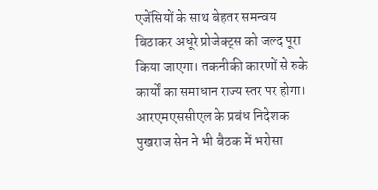एजेंसियों के साथ बेहतर समन्वय बिठाकर अधूरे प्रोजेक्ट्स को जल्द पूरा किया जाएगा। तकनीकी कारणों से रुके कार्यों का समाधान राज्य स्तर पर होगा।
आरएमएससीएल के प्रबंध निदेशक पुखराज सेन ने भी बैठक में भरोसा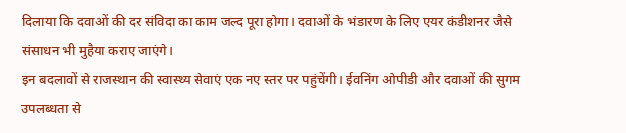दिलाया कि दवाओं की दर संविदा का काम जल्द पूरा होगा। दवाओं के भंडारण के लिए एयर कंडीशनर जैसे संसाधन भी मुहैया कराए जाएंगे।
इन बदलावों से राजस्थान की स्वास्थ्य सेवाएं एक नए स्तर पर पहुंचेंगी। ईवनिंग ओपीडी और दवाओं की सुगम उपलब्धता से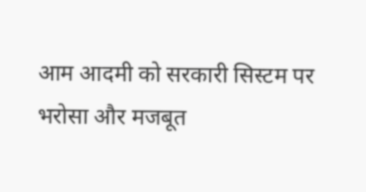आम आदमी को सरकारी सिस्टम पर भरोसा और मजबूत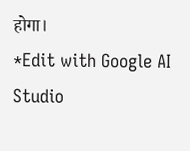होगा।
*Edit with Google AI Studio